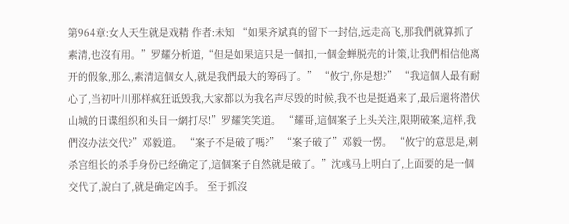第964章:女人天生就是戏精 作者:未知 “如果齐斌真的留下一封信,远走高飞,那我們就算抓了素清,也沒有用。”罗耀分析道,“但是如果這只是一個扣,一個金蝉脱壳的计策,让我們相信他离开的假象,那么,素清這個女人,就是我們最大的筹码了。” “攸宁,你是想?” “我這個人最有耐心了,当初叶川那样疯狂诋毁我,大家都以为我名声尽毁的时候,我不也是挺過来了,最后還将潜伏山城的日谍组织和头目一網打尽!”罗耀笑笑道。 “耀哥,這個案子上头关注,限期破案,這样,我們沒办法交代?”邓毅道。 “案子不是破了嗎?” “案子破了”邓毅一愣。 “攸宁的意思是,刺杀宫组长的杀手身份已经确定了,這個案子自然就是破了。”沈彧马上明白了,上面要的是一個交代了,說白了,就是确定凶手。 至于抓沒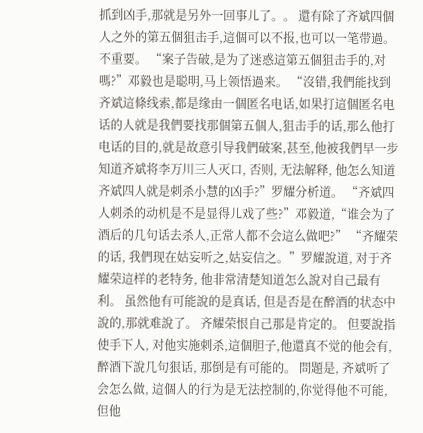抓到凶手,那就是另外一回事儿了。。 還有除了齐斌四個人之外的第五個狙击手,這個可以不报,也可以一笔带過。 不重要。 “案子告破,是为了迷惑這第五個狙击手的,对嗎?”邓毅也是聪明,马上领悟過来。 “沒错,我們能找到齐斌這條线索,都是缘由一個匿名电话,如果打這個匿名电话的人就是我們要找那個第五個人,狙击手的话,那么他打电话的目的,就是故意引导我們破案,甚至,他被我們早一步知道齐斌将李万川三人灭口, 否则, 无法解释, 他怎么知道齐斌四人就是刺杀小慧的凶手?”罗耀分析道。 “齐斌四人刺杀的动机是不是显得儿戏了些?”邓毅道,“谁会为了酒后的几句话去杀人,正常人都不会這么做吧?” “齐耀荣的话, 我們现在姑妄听之,姑妄信之。”罗耀說道, 对于齐耀荣這样的老特务, 他非常清楚知道怎么說对自己最有利。 虽然他有可能說的是真话, 但是否是在醉酒的状态中說的,那就难說了。 齐耀荣恨自己那是肯定的。 但要說指使手下人, 对他实施刺杀,這個胆子,他還真不觉的他会有, 醉酒下說几句狠话, 那倒是有可能的。 問題是, 齐斌听了会怎么做, 這個人的行为是无法控制的,你觉得他不可能, 但他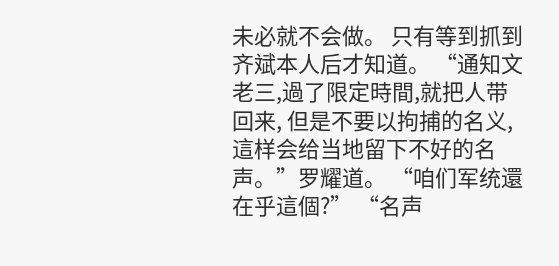未必就不会做。 只有等到抓到齐斌本人后才知道。 “通知文老三,過了限定時間,就把人带回来, 但是不要以拘捕的名义,這样会给当地留下不好的名声。”罗耀道。 “咱们军统還在乎這個?” “名声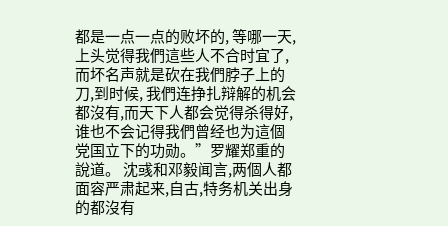都是一点一点的败坏的, 等哪一天,上头觉得我們這些人不合时宜了, 而坏名声就是砍在我們脖子上的刀,到时候, 我們连挣扎辩解的机会都沒有,而天下人都会觉得杀得好,谁也不会记得我們曾经也为這個党国立下的功勋。”罗耀郑重的說道。 沈彧和邓毅闻言,两個人都面容严肃起来,自古,特务机关出身的都沒有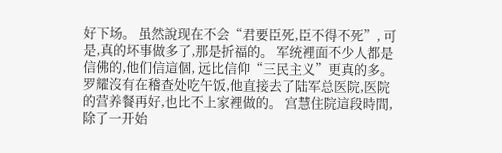好下场。 虽然說现在不会“君要臣死,臣不得不死”, 可是,真的坏事做多了,那是折福的。 军统裡面不少人都是信佛的,他们信這個, 远比信仰“三民主义”更真的多。 罗耀沒有在稽查处吃午饭,他直接去了陆军总医院,医院的营养餐再好,也比不上家裡做的。 宫慧住院這段時間,除了一开始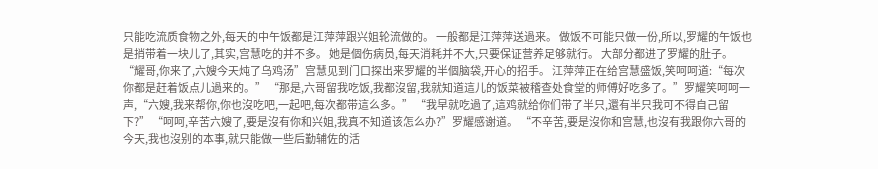只能吃流质食物之外,每天的中午饭都是江萍萍跟兴姐轮流做的。 一般都是江萍萍送過来。 做饭不可能只做一份,所以,罗耀的午饭也是捎带着一块儿了,其实,宫慧吃的并不多。 她是個伤病员,每天消耗并不大,只要保证营养足够就行。 大部分都进了罗耀的肚子。 “耀哥,你来了,六嫂今天炖了乌鸡汤”宫慧见到门口探出来罗耀的半個脑袋,开心的招手。 江萍萍正在给宫慧盛饭,笑呵呵道:“每次你都是赶着饭点儿過来的。” “那是,六哥留我吃饭,我都沒留,我就知道這儿的饭菜被稽查处食堂的师傅好吃多了。”罗耀笑呵呵一声,“六嫂,我来帮你,你也沒吃吧,一起吧,每次都带這么多。” “我早就吃過了,這鸡就给你们带了半只,還有半只我可不得自己留下?” “呵呵,辛苦六嫂了,要是沒有你和兴姐,我真不知道该怎么办?”罗耀感谢道。 “不辛苦,要是沒你和宫慧,也沒有我跟你六哥的今天,我也沒别的本事,就只能做一些后勤辅佐的活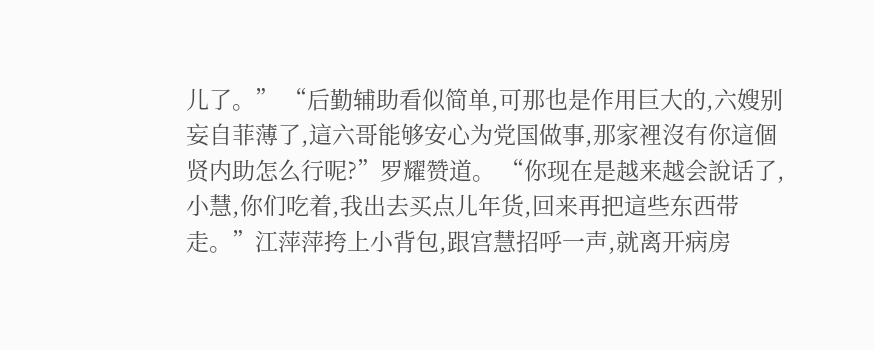儿了。” “后勤辅助看似简单,可那也是作用巨大的,六嫂别妄自菲薄了,這六哥能够安心为党国做事,那家裡沒有你這個贤内助怎么行呢?”罗耀赞道。 “你现在是越来越会說话了,小慧,你们吃着,我出去买点儿年货,回来再把這些东西带走。”江萍萍挎上小背包,跟宫慧招呼一声,就离开病房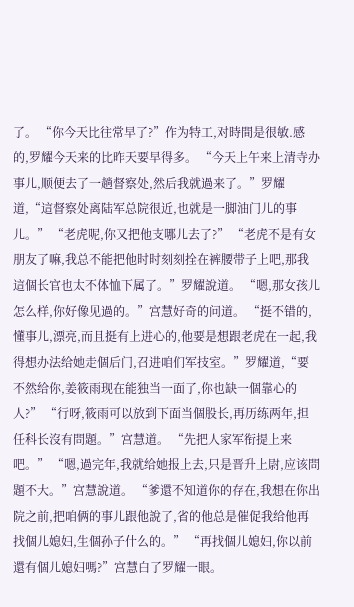了。 “你今天比往常早了?”作为特工,对時間是很敏.感的,罗耀今天来的比昨天要早得多。 “今天上午来上清寺办事儿,顺便去了一趟督察处,然后我就過来了。”罗耀道,“這督察处离陆军总院很近,也就是一脚油门儿的事儿。” “老虎呢,你又把他支哪儿去了?” “老虎不是有女朋友了嘛,我总不能把他时时刻刻拴在裤腰带子上吧,那我這個长官也太不体恤下属了。”罗耀說道。 “嗯,那女孩儿怎么样,你好像见過的。”宫慧好奇的问道。 “挺不错的,懂事儿,漂亮,而且挺有上进心的,他要是想跟老虎在一起,我得想办法给她走個后门,召进咱们军技室。”罗耀道,“要不然给你,姜筱雨现在能独当一面了,你也缺一個靠心的人?” “行呀,筱雨可以放到下面当個股长,再历练两年,担任科长沒有問題。”宫慧道。 “先把人家军衔提上来吧。” “嗯,過完年,我就给她报上去,只是晋升上尉,应该問題不大。”宫慧說道。 “爹還不知道你的存在,我想在你出院之前,把咱俩的事儿跟他說了,省的他总是催促我给他再找個儿媳妇,生個孙子什么的。” “再找個儿媳妇,你以前還有個儿媳妇嗎?”宫慧白了罗耀一眼。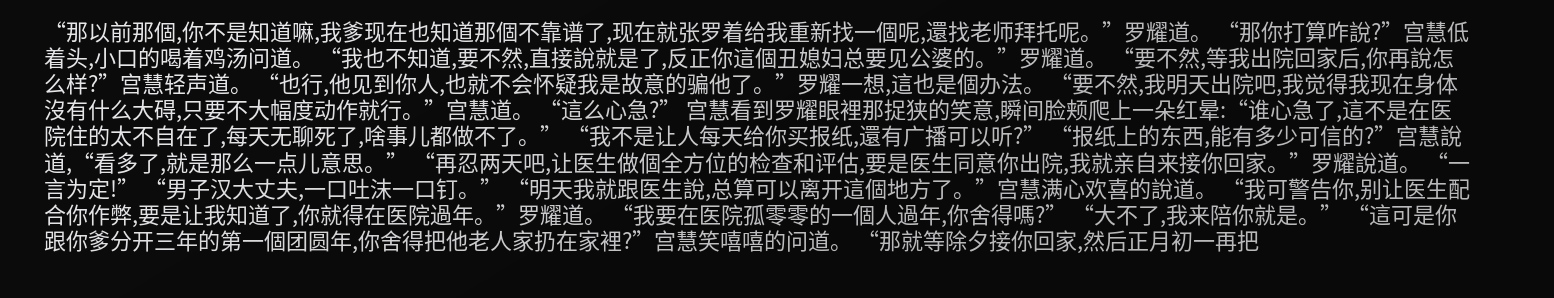“那以前那個,你不是知道嘛,我爹现在也知道那個不靠谱了,现在就张罗着给我重新找一個呢,還找老师拜托呢。”罗耀道。 “那你打算咋說?”宫慧低着头,小口的喝着鸡汤问道。 “我也不知道,要不然,直接說就是了,反正你這個丑媳妇总要见公婆的。”罗耀道。 “要不然,等我出院回家后,你再說怎么样?”宫慧轻声道。 “也行,他见到你人,也就不会怀疑我是故意的骗他了。”罗耀一想,這也是個办法。 “要不然,我明天出院吧,我觉得我现在身体沒有什么大碍,只要不大幅度动作就行。”宫慧道。 “這么心急?” 宫慧看到罗耀眼裡那捉狭的笑意,瞬间脸颊爬上一朵红晕:“谁心急了,這不是在医院住的太不自在了,每天无聊死了,啥事儿都做不了。” “我不是让人每天给你买报纸,還有广播可以听?” “报纸上的东西,能有多少可信的?”宫慧說道,“看多了,就是那么一点儿意思。” “再忍两天吧,让医生做個全方位的检查和评估,要是医生同意你出院,我就亲自来接你回家。”罗耀說道。 “一言为定!” “男子汉大丈夫,一口吐沫一口钉。” “明天我就跟医生說,总算可以离开這個地方了。”宫慧满心欢喜的說道。 “我可警告你,别让医生配合你作弊,要是让我知道了,你就得在医院過年。”罗耀道。 “我要在医院孤零零的一個人過年,你舍得嗎?” “大不了,我来陪你就是。” “這可是你跟你爹分开三年的第一個团圆年,你舍得把他老人家扔在家裡?”宫慧笑嘻嘻的问道。 “那就等除夕接你回家,然后正月初一再把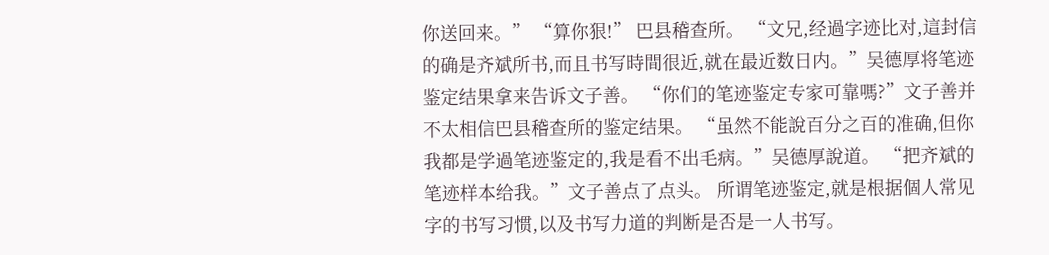你送回来。” “算你狠!” 巴县稽查所。 “文兄,经過字迹比对,這封信的确是齐斌所书,而且书写時間很近,就在最近数日内。”吴德厚将笔迹鉴定结果拿来告诉文子善。 “你们的笔迹鉴定专家可靠嗎?”文子善并不太相信巴县稽查所的鉴定结果。 “虽然不能說百分之百的准确,但你我都是学過笔迹鉴定的,我是看不出毛病。”吴德厚說道。 “把齐斌的笔迹样本给我。”文子善点了点头。 所谓笔迹鉴定,就是根据個人常见字的书写习惯,以及书写力道的判断是否是一人书写。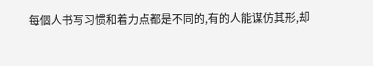每個人书写习惯和着力点都是不同的,有的人能谋仿其形,却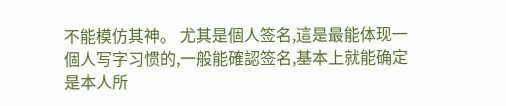不能模仿其神。 尤其是個人签名,這是最能体现一個人写字习惯的,一般能確認签名,基本上就能确定是本人所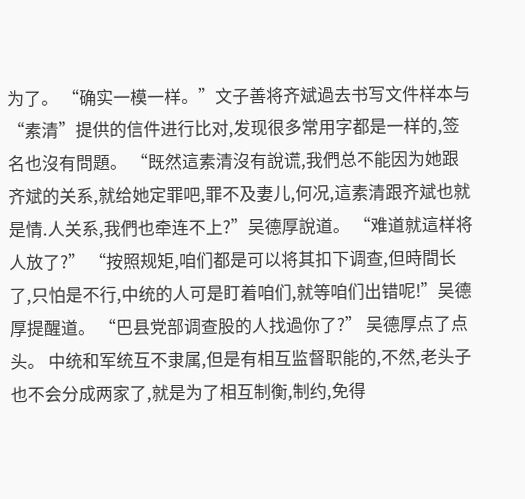为了。 “确实一模一样。”文子善将齐斌過去书写文件样本与“素清”提供的信件进行比对,发现很多常用字都是一样的,签名也沒有問題。 “既然這素清沒有說谎,我們总不能因为她跟齐斌的关系,就给她定罪吧,罪不及妻儿,何况,這素清跟齐斌也就是情.人关系,我們也牵连不上?”吴德厚說道。 “难道就這样将人放了?” “按照规矩,咱们都是可以将其扣下调查,但時間长了,只怕是不行,中统的人可是盯着咱们,就等咱们出错呢!”吴德厚提醒道。 “巴县党部调查股的人找過你了?” 吴德厚点了点头。 中统和军统互不隶属,但是有相互监督职能的,不然,老头子也不会分成两家了,就是为了相互制衡,制约,免得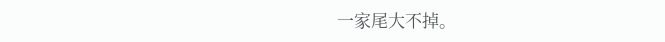一家尾大不掉。